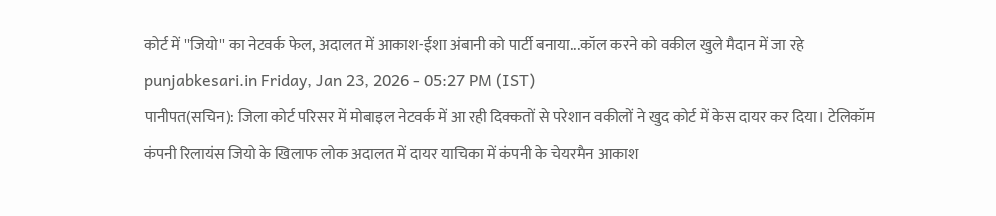कोर्ट में ''जियो'' का नेटवर्क फेल, अदालत में आकाश-ईशा अंबानी को पार्टी बनाया...कॉल करने को वकील खुले मैदान में जा रहे
punjabkesari.in Friday, Jan 23, 2026 - 05:27 PM (IST)
पानीपत(सचिन): जिला कोर्ट परिसर में मोबाइल नेटवर्क में आ रही दिक्कतों से परेशान वकीलों ने खुद कोर्ट में केस दायर कर दिया। टेलिकॉम कंपनी रिलायंस जियो के खिलाफ लोक अदालत में दायर याचिका में कंपनी के चेयरमैन आकाश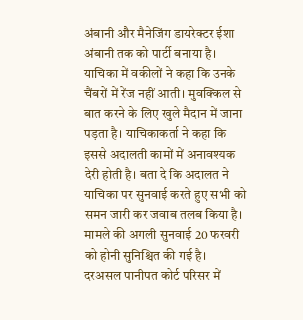अंबानी और मैनेजिंग डायरेक्टर ईशा अंबानी तक को पार्टी बनाया है।
याचिका में वकीलों ने कहा कि उनके चैंबरों में रेंज नहीं आती। मुवक्किल से बात करने के लिए खुले मैदान में जाना पड़ता है। याचिकाकर्ता ने कहा कि इससे अदालती कामों में अनावश्यक देरी होती है। बता दे कि अदालत ने याचिका पर सुनवाई करते हुए सभी को समन जारी कर जवाब तलब किया है। मामले की अगली सुनवाई 20 फरवरी को होनी सुनिश्चित की गई है।
दरअसल पानीपत कोर्ट परिसर में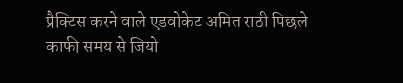प्रैक्टिस करने वाले एडवोकेट अमित राठी पिछले काफी समय से जियो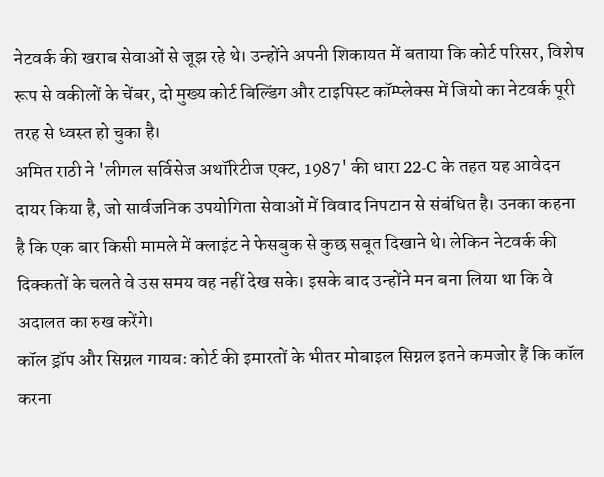नेटवर्क की खराब सेवाओं से जूझ रहे थे। उन्होंने अपनी शिकायत में बताया कि कोर्ट परिसर, विशेष रूप से वकीलों के चेंबर, दो मुख्य कोर्ट बिल्डिंग और टाइपिस्ट कॉम्प्लेक्स में जियो का नेटवर्क पूरी तरह से ध्वस्त हो चुका है।
अमित राठी ने 'लीगल सर्विसेज अथॉरिटीज एक्ट, 1987' की धारा 22-C के तहत यह आवेदन दायर किया है, जो सार्वजनिक उपयोगिता सेवाओं में विवाद निपटान से संबंधित है। उनका कहना है कि एक बार किसी मामले में क्लाइंट ने फेसबुक से कुछ सबूत दिखाने थे। लेकिन नेटवर्क की दिक्कतों के चलते वे उस समय वह नहीं देख सके। इसके बाद उन्होंने मन बना लिया था कि वे अदालत का रुख करेंगे।
कॉल ड्रॉप और सिग्नल गायबः कोर्ट की इमारतों के भीतर मोबाइल सिग्नल इतने कमजोर हैं कि कॉल करना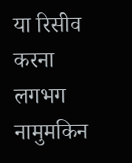या रिसीव करना लगभग नामुमकिन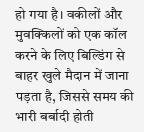हो गया है। वकीलों और मुवक्किलों को एक कॉल करने के लिए बिल्डिंग से बाहर खुले मैदान में जाना पड़ता है, जिससे समय की भारी बर्बादी होती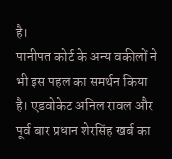है।
पानीपत कोर्ट के अन्य वकीलों ने भी इस पहल का समर्थन किया है। एडवोकेट अनिल रावल और पूर्व बार प्रधान शेरसिंह खर्ब का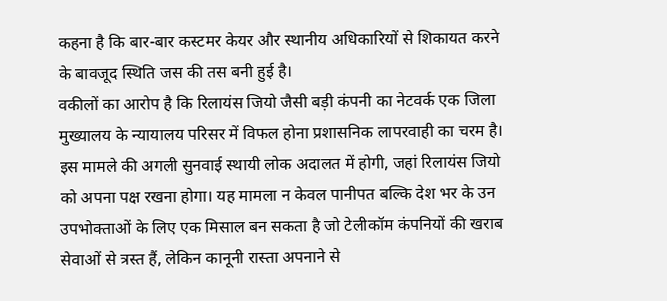कहना है कि बार-बार कस्टमर केयर और स्थानीय अधिकारियों से शिकायत करने के बावजूद स्थिति जस की तस बनी हुई है।
वकीलों का आरोप है कि रिलायंस जियो जैसी बड़ी कंपनी का नेटवर्क एक जिला मुख्यालय के न्यायालय परिसर में विफल होना प्रशासनिक लापरवाही का चरम है। इस मामले की अगली सुनवाई स्थायी लोक अदालत में होगी, जहां रिलायंस जियो को अपना पक्ष रखना होगा। यह मामला न केवल पानीपत बल्कि देश भर के उन उपभोक्ताओं के लिए एक मिसाल बन सकता है जो टेलीकॉम कंपनियों की खराब सेवाओं से त्रस्त हैं, लेकिन कानूनी रास्ता अपनाने से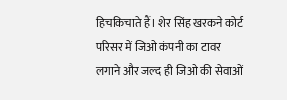हिचकिचाते हैं। शेर सिंह खरकने कोर्ट परिसर में जिओ कंपनी का टावर लगाने और जल्द ही जिओ की सेवाओं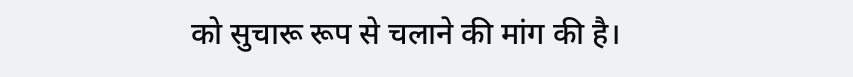को सुचारू रूप से चलाने की मांग की है।